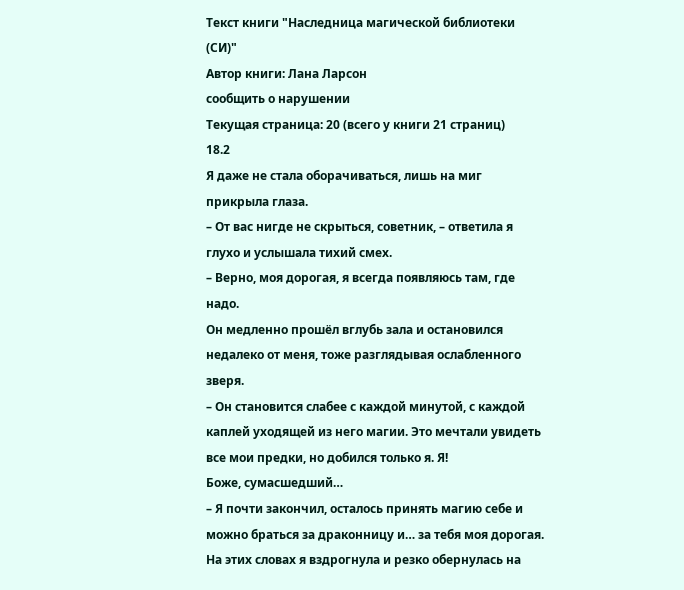Текст книги "Наследница магической библиотеки (СИ)"
Автор книги: Лана Ларсон
сообщить о нарушении
Текущая страница: 20 (всего у книги 21 страниц)
18.2
Я даже не стала оборачиваться, лишь на миг прикрыла глаза.
– От вас нигде не скрыться, советник, – ответила я глухо и услышала тихий смех.
– Верно, моя дорогая, я всегда появляюсь там, где надо.
Он медленно прошёл вглубь зала и остановился недалеко от меня, тоже разглядывая ослабленного зверя.
– Он становится слабее с каждой минутой, с каждой каплей уходящей из него магии. Это мечтали увидеть все мои предки, но добился только я. Я!
Боже, сумасшедший…
– Я почти закончил, осталось принять магию себе и можно браться за драконницу и… за тебя моя дорогая.
На этих словах я вздрогнула и резко обернулась на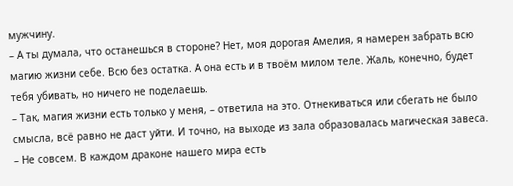мужчину.
– А ты думала, что останешься в стороне? Нет, моя дорогая Амелия, я намерен забрать всю магию жизни себе. Всю без остатка. А она есть и в твоём милом теле. Жаль, конечно, будет тебя убивать, но ничего не поделаешь.
– Так, магия жизни есть только у меня, – ответила на это. Отнекиваться или сбегать не было смысла, всё равно не даст уйти. И точно, на выходе из зала образовалась магическая завеса.
– Не совсем. В каждом драконе нашего мира есть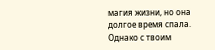магия жизни, но она долгое время спала. Однако с твоим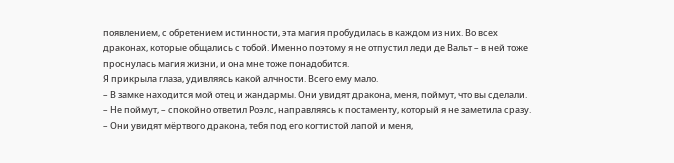появлением, с обретением истинности, эта магия пробудилась в каждом из них. Во всех драконах, которые общались с тобой. Именно поэтому я не отпустил леди де Вальт – в ней тоже проснулась магия жизни, и она мне тоже понадобится.
Я прикрыла глаза, удивляясь какой алчности. Всего ему мало.
– В замке находится мой отец и жандармы. Они увидят дракона, меня, поймут, что вы сделали.
– Не поймут, – спокойно ответил Роэлс, направляясь к постаменту, который я не заметила сразу. – Они увидят мёртвого дракона, тебя под его когтистой лапой и меня,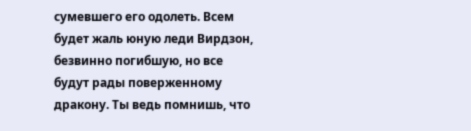сумевшего его одолеть. Всем будет жаль юную леди Вирдзон, безвинно погибшую, но все будут рады поверженному дракону. Ты ведь помнишь, что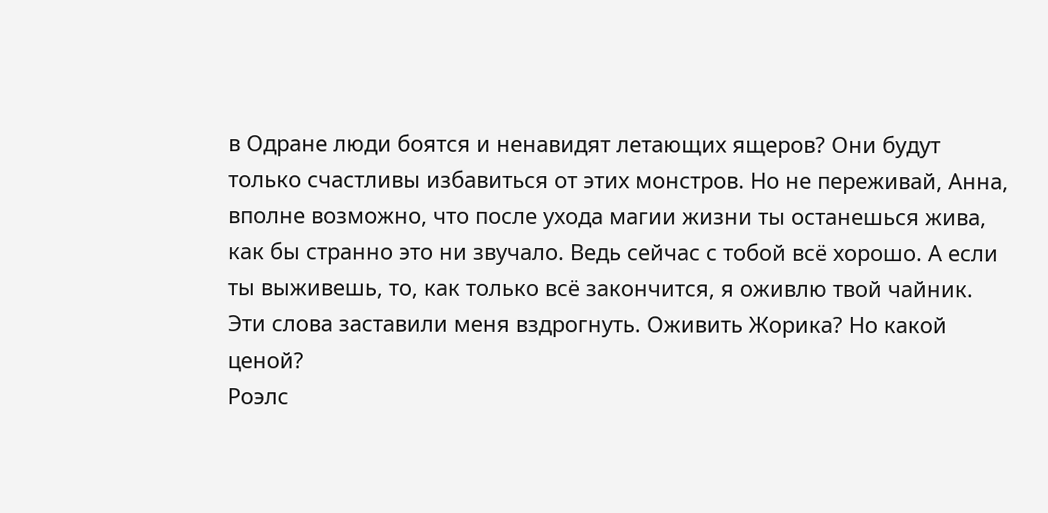в Одране люди боятся и ненавидят летающих ящеров? Они будут только счастливы избавиться от этих монстров. Но не переживай, Анна, вполне возможно, что после ухода магии жизни ты останешься жива, как бы странно это ни звучало. Ведь сейчас с тобой всё хорошо. А если ты выживешь, то, как только всё закончится, я оживлю твой чайник.
Эти слова заставили меня вздрогнуть. Оживить Жорика? Но какой ценой?
Роэлс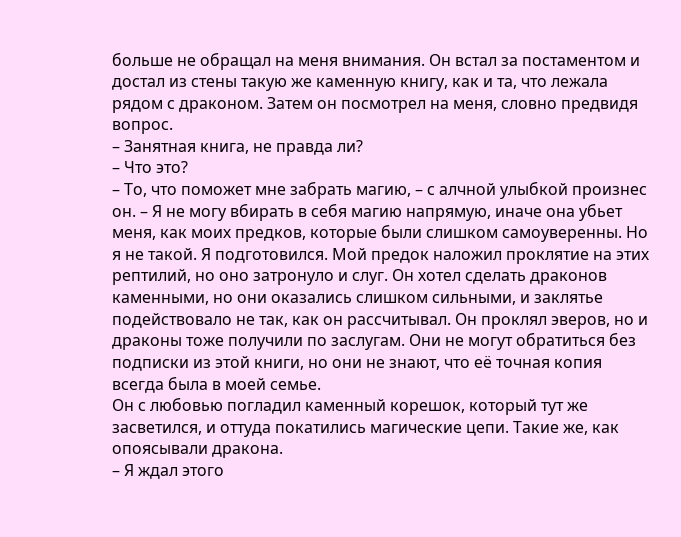больше не обращал на меня внимания. Он встал за постаментом и достал из стены такую же каменную книгу, как и та, что лежала рядом с драконом. Затем он посмотрел на меня, словно предвидя вопрос.
– Занятная книга, не правда ли?
– Что это?
– То, что поможет мне забрать магию, – с алчной улыбкой произнес он. – Я не могу вбирать в себя магию напрямую, иначе она убьет меня, как моих предков, которые были слишком самоуверенны. Но я не такой. Я подготовился. Мой предок наложил проклятие на этих рептилий, но оно затронуло и слуг. Он хотел сделать драконов каменными, но они оказались слишком сильными, и заклятье подействовало не так, как он рассчитывал. Он проклял эверов, но и драконы тоже получили по заслугам. Они не могут обратиться без подписки из этой книги, но они не знают, что её точная копия всегда была в моей семье.
Он с любовью погладил каменный корешок, который тут же засветился, и оттуда покатились магические цепи. Такие же, как опоясывали дракона.
– Я ждал этого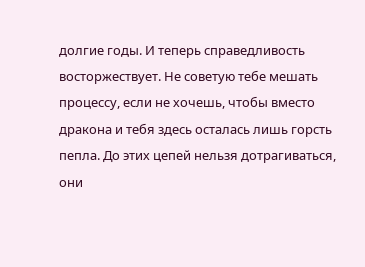долгие годы. И теперь справедливость восторжествует. Не советую тебе мешать процессу, если не хочешь, чтобы вместо дракона и тебя здесь осталась лишь горсть пепла. До этих цепей нельзя дотрагиваться, они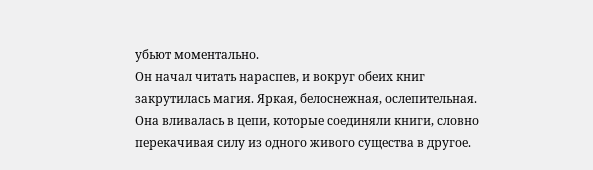убьют моментально.
Он начал читать нараспев, и вокруг обеих книг закрутилась магия. Яркая, белоснежная, ослепительная. Она вливалась в цепи, которые соединяли книги, словно перекачивая силу из одного живого существа в другое.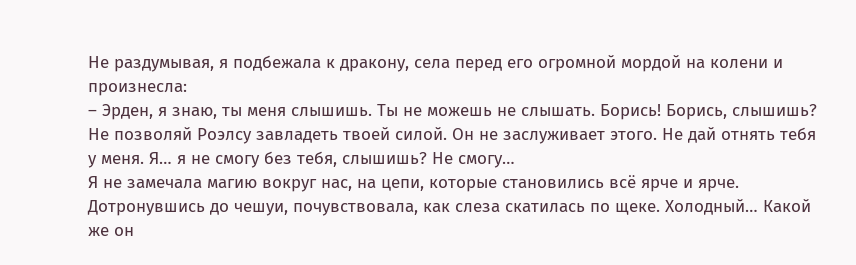Не раздумывая, я подбежала к дракону, села перед его огромной мордой на колени и произнесла:
– Эрден, я знаю, ты меня слышишь. Ты не можешь не слышать. Борись! Борись, слышишь? Не позволяй Роэлсу завладеть твоей силой. Он не заслуживает этого. Не дай отнять тебя у меня. Я… я не смогу без тебя, слышишь? Не смогу…
Я не замечала магию вокруг нас, на цепи, которые становились всё ярче и ярче. Дотронувшись до чешуи, почувствовала, как слеза скатилась по щеке. Холодный… Какой же он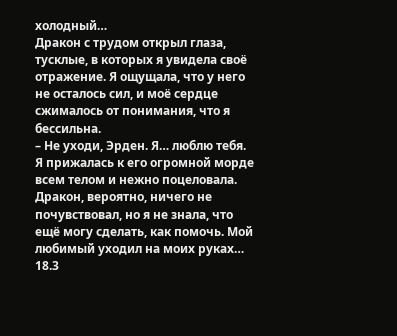холодный…
Дракон с трудом открыл глаза, тусклые, в которых я увидела своё отражение. Я ощущала, что у него не осталось сил, и моё сердце сжималось от понимания, что я бессильна.
– Не уходи, Эрден. Я… люблю тебя.
Я прижалась к его огромной морде всем телом и нежно поцеловала. Дракон, вероятно, ничего не почувствовал, но я не знала, что ещё могу сделать, как помочь. Мой любимый уходил на моих руках…
18.3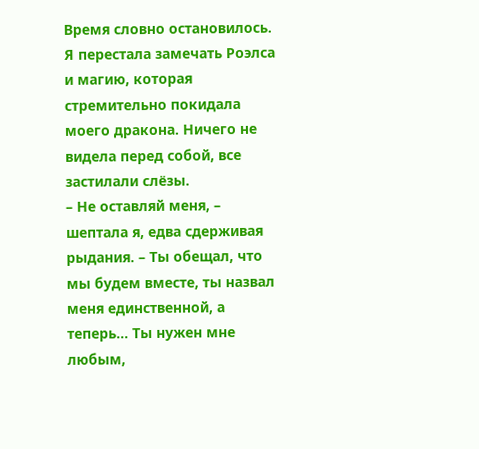Время словно остановилось. Я перестала замечать Роэлса и магию, которая стремительно покидала моего дракона. Ничего не видела перед собой, все застилали слёзы.
– Не оставляй меня, – шептала я, едва сдерживая рыдания. – Ты обещал, что мы будем вместе, ты назвал меня единственной, а теперь… Ты нужен мне любым,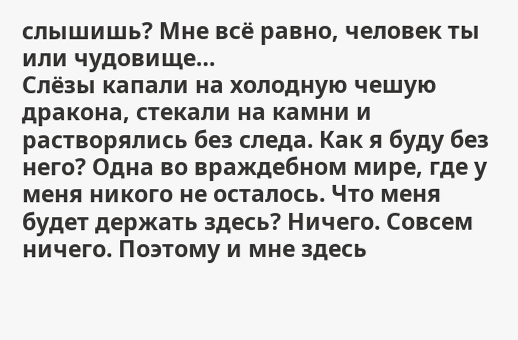слышишь? Мне всё равно, человек ты или чудовище…
Слёзы капали на холодную чешую дракона, стекали на камни и растворялись без следа. Как я буду без него? Одна во враждебном мире, где у меня никого не осталось. Что меня будет держать здесь? Ничего. Совсем ничего. Поэтому и мне здесь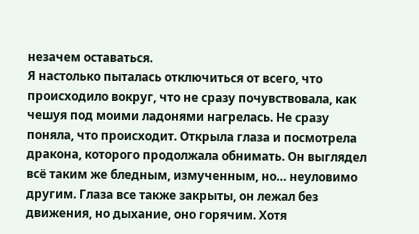незачем оставаться.
Я настолько пыталась отключиться от всего, что происходило вокруг, что не сразу почувствовала, как чешуя под моими ладонями нагрелась. Не сразу поняла, что происходит. Открыла глаза и посмотрела дракона, которого продолжала обнимать. Он выглядел всё таким же бледным, измученным, но… неуловимо другим. Глаза все также закрыты, он лежал без движения, но дыхание, оно горячим. Хотя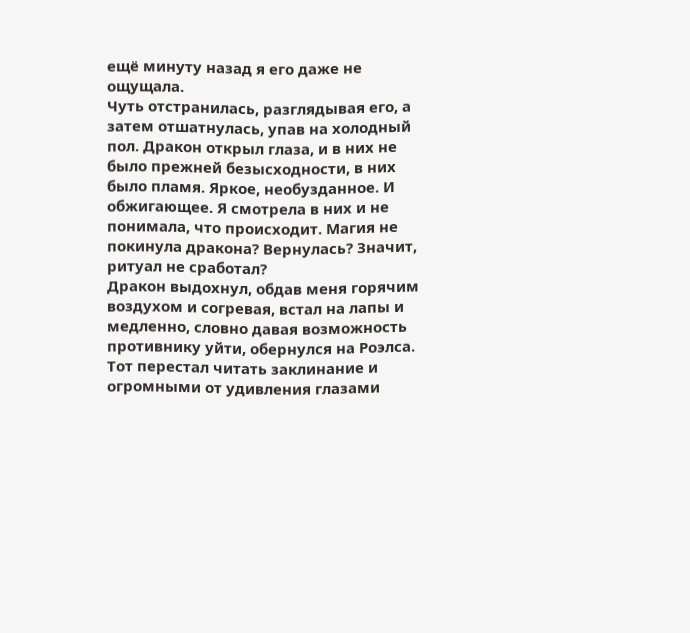ещё минуту назад я его даже не ощущала.
Чуть отстранилась, разглядывая его, а затем отшатнулась, упав на холодный пол. Дракон открыл глаза, и в них не было прежней безысходности, в них было пламя. Яркое, необузданное. И обжигающее. Я смотрела в них и не понимала, что происходит. Магия не покинула дракона? Вернулась? Значит, ритуал не сработал?
Дракон выдохнул, обдав меня горячим воздухом и согревая, встал на лапы и медленно, словно давая возможность противнику уйти, обернулся на Роэлса. Тот перестал читать заклинание и огромными от удивления глазами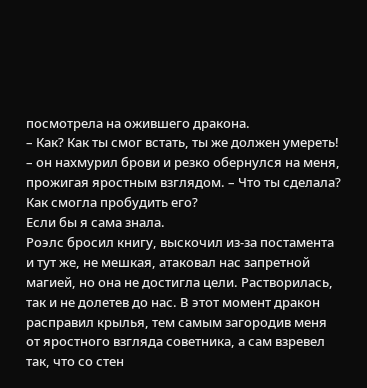посмотрела на ожившего дракона.
– Как? Как ты смог встать, ты же должен умереть! – он нахмурил брови и резко обернулся на меня, прожигая яростным взглядом. – Что ты сделала? Как смогла пробудить его?
Если бы я сама знала.
Роэлс бросил книгу, выскочил из-за постамента и тут же, не мешкая, атаковал нас запретной магией, но она не достигла цели. Растворилась, так и не долетев до нас. В этот момент дракон расправил крылья, тем самым загородив меня от яростного взгляда советника, а сам взревел так, что со стен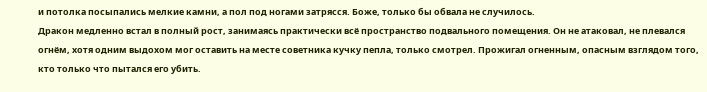и потолка посыпались мелкие камни, а пол под ногами затрясся. Боже, только бы обвала не случилось.
Дракон медленно встал в полный рост, занимаясь практически всё пространство подвального помещения. Он не атаковал, не плевался огнём, хотя одним выдохом мог оставить на месте советника кучку пепла, только смотрел. Прожигал огненным, опасным взглядом того, кто только что пытался его убить.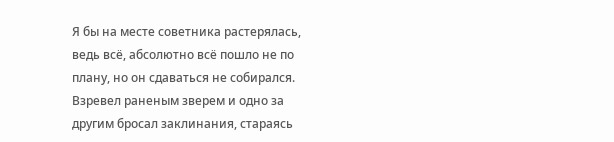Я бы на месте советника растерялась, ведь всё, абсолютно всё пошло не по плану, но он сдаваться не собирался. Взревел раненым зверем и одно за другим бросал заклинания, стараясь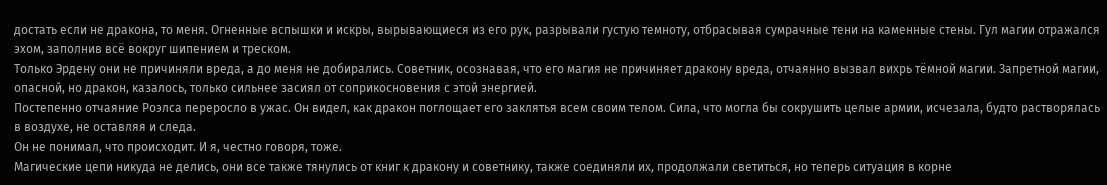достать если не дракона, то меня. Огненные вспышки и искры, вырывающиеся из его рук, разрывали густую темноту, отбрасывая сумрачные тени на каменные стены. Гул магии отражался эхом, заполнив всё вокруг шипением и треском.
Только Эрдену они не причиняли вреда, а до меня не добирались. Советник, осознавая, что его магия не причиняет дракону вреда, отчаянно вызвал вихрь тёмной магии. Запретной магии, опасной, но дракон, казалось, только сильнее засиял от соприкосновения с этой энергией.
Постепенно отчаяние Роэлса переросло в ужас. Он видел, как дракон поглощает его заклятья всем своим телом. Сила, что могла бы сокрушить целые армии, исчезала, будто растворялась в воздухе, не оставляя и следа.
Он не понимал, что происходит. И я, честно говоря, тоже.
Магические цепи никуда не делись, они все также тянулись от книг к дракону и советнику, также соединяли их, продолжали светиться, но теперь ситуация в корне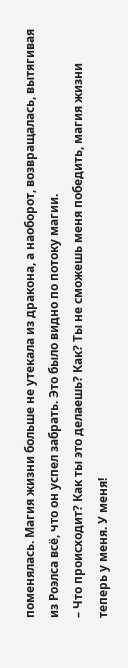поменялась. Магия жизни больше не утекала из дракона, а наоборот, возвращалась, вытягивая из Роэлса всё, что он успел забрать. Это было видно по потоку магии.
– Что происходит? Как ты это делаешь? Как? Ты не сможешь меня победить, магия жизни теперь у меня. У меня!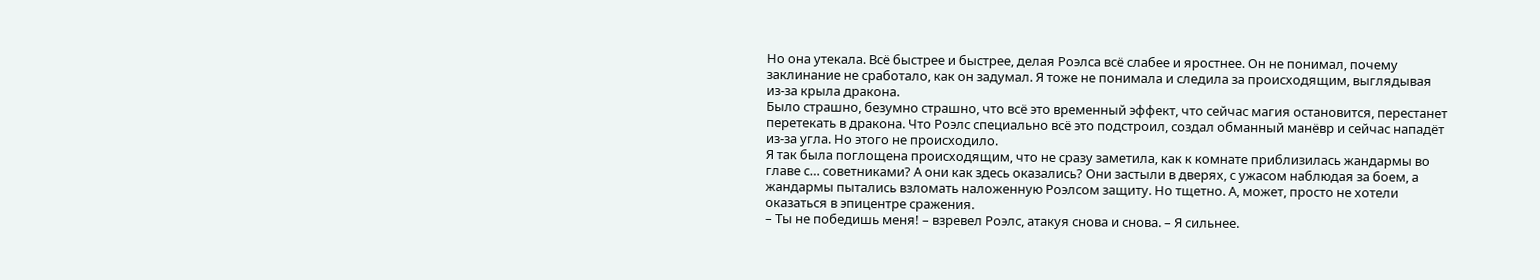Но она утекала. Всё быстрее и быстрее, делая Роэлса всё слабее и яростнее. Он не понимал, почему заклинание не сработало, как он задумал. Я тоже не понимала и следила за происходящим, выглядывая из-за крыла дракона.
Было страшно, безумно страшно, что всё это временный эффект, что сейчас магия остановится, перестанет перетекать в дракона. Что Роэлс специально всё это подстроил, создал обманный манёвр и сейчас нападёт из-за угла. Но этого не происходило.
Я так была поглощена происходящим, что не сразу заметила, как к комнате приблизилась жандармы во главе с… советниками? А они как здесь оказались? Они застыли в дверях, с ужасом наблюдая за боем, а жандармы пытались взломать наложенную Роэлсом защиту. Но тщетно. А, может, просто не хотели оказаться в эпицентре сражения.
– Ты не победишь меня! – взревел Роэлс, атакуя снова и снова. – Я сильнее.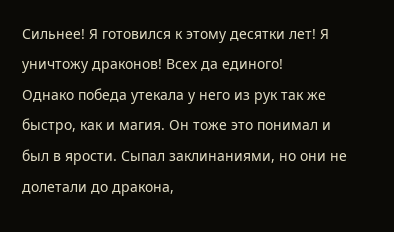Сильнее! Я готовился к этому десятки лет! Я уничтожу драконов! Всех да единого!
Однако победа утекала у него из рук так же быстро, как и магия. Он тоже это понимал и был в ярости. Сыпал заклинаниями, но они не долетали до дракона,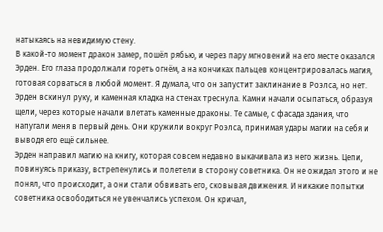натыкаясь на невидимую стену.
В какой-то момент дракон замер, пошёл рябью, и через пару мгновений на его месте оказался Эрден. Его глаза продолжали гореть огнём, а на кончиках пальцев концентрировалась магия, готовая сорваться в любой момент. Я думала, что он запустит заклинание в Роэлса, но нет. Эрден вскинул руку, и каменная кладка на стенах треснула. Камни начали осыпаться, образуя щели, через которые начали влетать каменные драконы. Те самые, с фасада здания, что напугали меня в первый день. Они кружили вокруг Роэлса, принимая удары магии на себя и выводя его ещё сильнее.
Эрден направил магию на книгу, которая совсем недавно выкачивала из него жизнь. Цепи, повинуясь приказу, встрепенулись и полетели в сторону советника. Он не ожидал этого и не понял, что происходит, а они стали обвивать его, сковывая движения. И никакие попытки советника освободиться не увенчались успехом. Он кричал,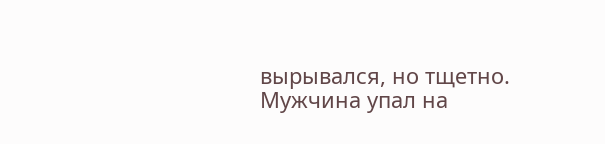вырывался, но тщетно. Мужчина упал на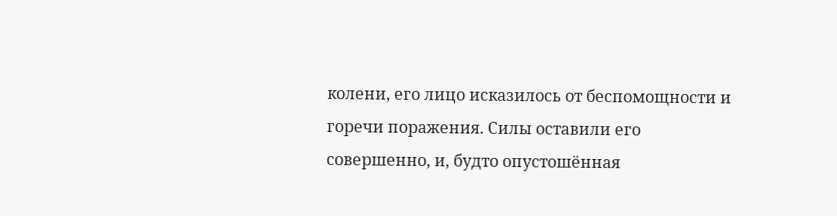колени, его лицо исказилось от беспомощности и горечи поражения. Силы оставили его совершенно, и, будто опустошённая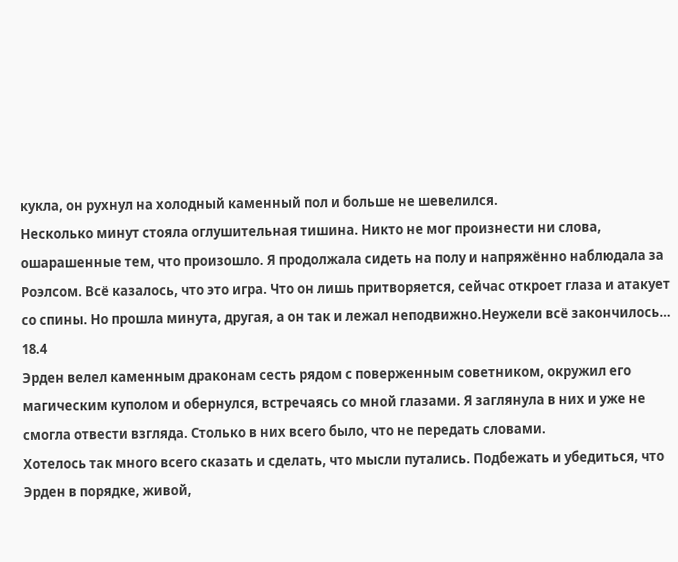кукла, он рухнул на холодный каменный пол и больше не шевелился.
Несколько минут стояла оглушительная тишина. Никто не мог произнести ни слова, ошарашенные тем, что произошло. Я продолжала сидеть на полу и напряжённо наблюдала за Роэлсом. Всё казалось, что это игра. Что он лишь притворяется, сейчас откроет глаза и атакует со спины. Но прошла минута, другая, а он так и лежал неподвижно.Неужели всё закончилось…
18.4
Эрден велел каменным драконам сесть рядом с поверженным советником, окружил его магическим куполом и обернулся, встречаясь со мной глазами. Я заглянула в них и уже не смогла отвести взгляда. Столько в них всего было, что не передать словами.
Хотелось так много всего сказать и сделать, что мысли путались. Подбежать и убедиться, что Эрден в порядке, живой,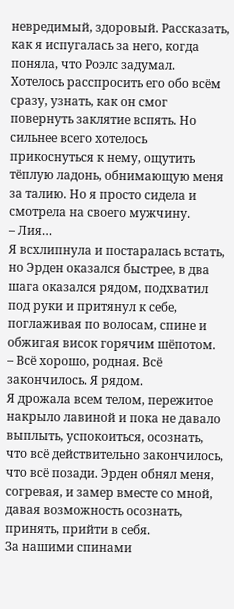невредимый, здоровый. Рассказать, как я испугалась за него, когда поняла, что Роэлс задумал. Хотелось расспросить его обо всём сразу, узнать, как он смог повернуть заклятие вспять. Но сильнее всего хотелось прикоснуться к нему, ощутить тёплую ладонь, обнимающую меня за талию. Но я просто сидела и смотрела на своего мужчину.
– Лия…
Я всхлипнула и постаралась встать, но Эрден оказался быстрее, в два шага оказался рядом, подхватил под руки и притянул к себе, поглаживая по волосам, спине и обжигая висок горячим шёпотом.
– Всё хорошо, родная. Всё закончилось. Я рядом.
Я дрожала всем телом, пережитое накрыло лавиной и пока не давало выплыть, успокоиться, осознать, что всё действительно закончилось, что всё позади. Эрден обнял меня, согревая, и замер вместе со мной, давая возможность осознать, принять, прийти в себя.
За нашими спинами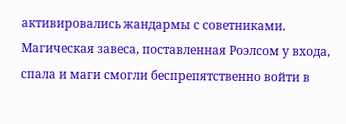активировались жандармы с советниками. Магическая завеса, поставленная Роэлсом у входа, спала и маги смогли беспрепятственно войти в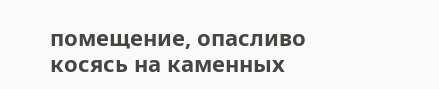помещение, опасливо косясь на каменных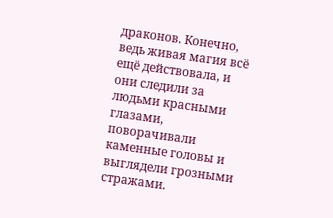драконов. Конечно, ведь живая магия всё ещё действовала, и они следили за людьми красными глазами, поворачивали каменные головы и выглядели грозными стражами.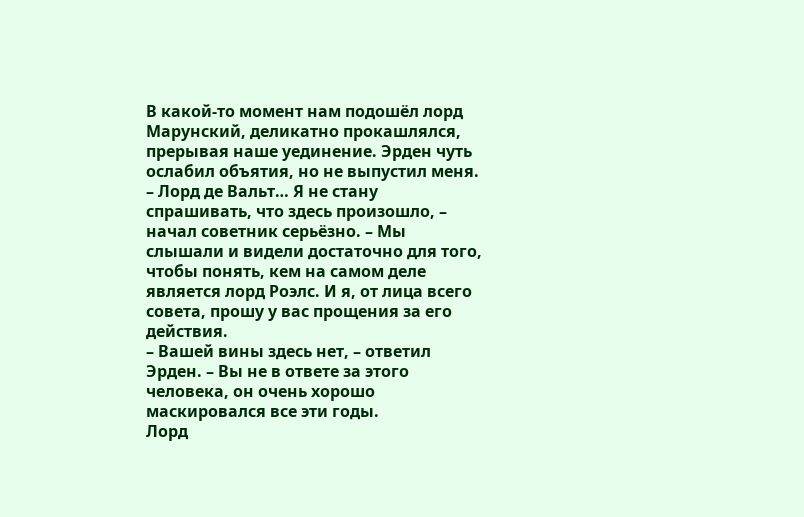В какой-то момент нам подошёл лорд Марунский, деликатно прокашлялся, прерывая наше уединение. Эрден чуть ослабил объятия, но не выпустил меня.
– Лорд де Вальт… Я не стану спрашивать, что здесь произошло, – начал советник серьёзно. – Мы слышали и видели достаточно для того, чтобы понять, кем на самом деле является лорд Роэлс. И я, от лица всего совета, прошу у вас прощения за его действия.
– Вашей вины здесь нет, – ответил Эрден. – Вы не в ответе за этого человека, он очень хорошо маскировался все эти годы.
Лорд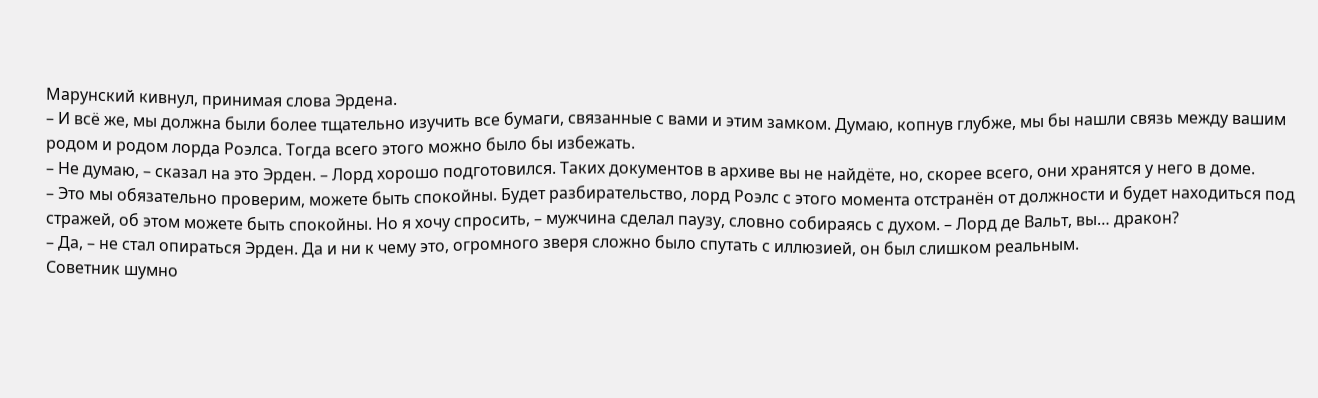Марунский кивнул, принимая слова Эрдена.
– И всё же, мы должна были более тщательно изучить все бумаги, связанные с вами и этим замком. Думаю, копнув глубже, мы бы нашли связь между вашим родом и родом лорда Роэлса. Тогда всего этого можно было бы избежать.
– Не думаю, – сказал на это Эрден. – Лорд хорошо подготовился. Таких документов в архиве вы не найдёте, но, скорее всего, они хранятся у него в доме.
– Это мы обязательно проверим, можете быть спокойны. Будет разбирательство, лорд Роэлс с этого момента отстранён от должности и будет находиться под стражей, об этом можете быть спокойны. Но я хочу спросить, – мужчина сделал паузу, словно собираясь с духом. – Лорд де Вальт, вы… дракон?
– Да, – не стал опираться Эрден. Да и ни к чему это, огромного зверя сложно было спутать с иллюзией, он был слишком реальным.
Советник шумно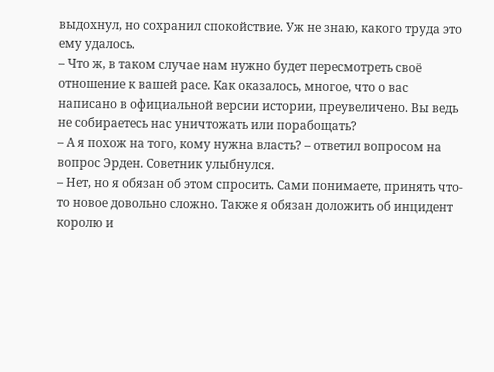выдохнул, но сохранил спокойствие. Уж не знаю, какого труда это ему удалось.
– Что ж, в таком случае нам нужно будет пересмотреть своё отношение к вашей расе. Как оказалось, многое, что о вас написано в официальной версии истории, преувеличено. Вы ведь не собираетесь нас уничтожать или порабощать?
– А я похож на того, кому нужна власть? – ответил вопросом на вопрос Эрден. Советник улыбнулся.
– Нет, но я обязан об этом спросить. Сами понимаете, принять что-то новое довольно сложно. Также я обязан доложить об инцидент королю и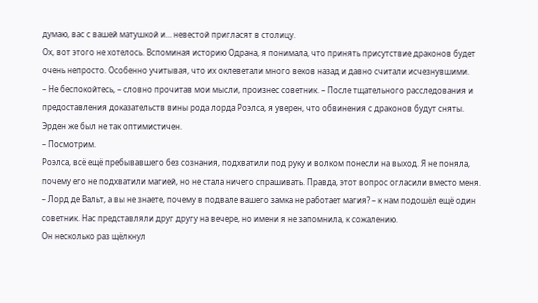думаю, вас с вашей матушкой и… невестой пригласят в столицу.
Ох, вот этого не хотелось. Вспоминая историю Одрана, я понимала, что принять присутствие драконов будет очень непросто. Особенно учитывая, что их оклеветали много веков назад и давно считали исчезнувшими.
– Не беспокойтесь, – словно прочитав мои мысли, произнес советник. – После тщательного расследования и предоставления доказательств вины рода лорда Роэлса, я уверен, что обвинения с драконов будут сняты.
Эрден же был не так оптимистичен.
– Посмотрим.
Роэлса, всё ещё пребывавшего без сознания, подхватили под руку и волком понесли на выход. Я не поняла, почему его не подхватили магией, но не стала ничего спрашивать. Правда, этот вопрос огласили вместо меня.
– Лорд де Вальт, а вы не знаете, почему в подвале вашего замка не работает магия? – к нам подошёл ещё один советник. Нас представляли друг другу на вечере, но имени я не запомнила, к сожалению.
Он несколько раз щёлкнул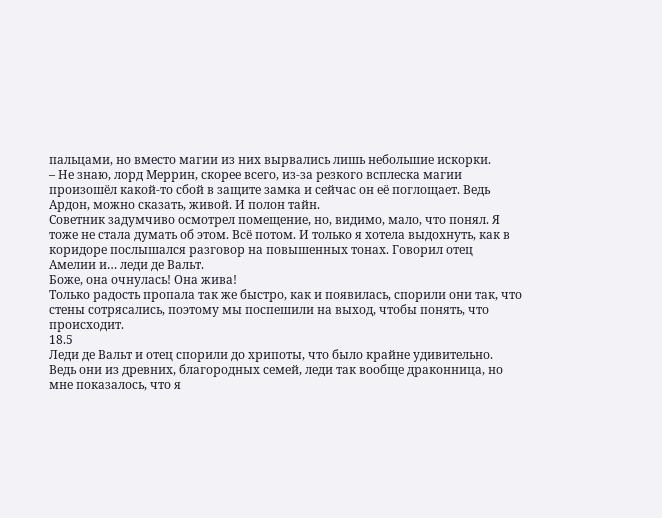пальцами, но вместо магии из них вырвались лишь небольшие искорки.
– Не знаю, лорд Меррин, скорее всего, из-за резкого всплеска магии произошёл какой-то сбой в защите замка и сейчас он её поглощает. Ведь Ардон, можно сказать, живой. И полон тайн.
Советник задумчиво осмотрел помещение, но, видимо, мало, что понял. Я тоже не стала думать об этом. Всё потом. И только я хотела выдохнуть, как в коридоре послышался разговор на повышенных тонах. Говорил отец Амелии и… леди де Вальт.
Боже, она очнулась! Она жива!
Только радость пропала так же быстро, как и появилась, спорили они так, что стены сотрясались, поэтому мы поспешили на выход, чтобы понять, что происходит.
18.5
Леди де Вальт и отец спорили до хрипоты, что было крайне удивительно. Ведь они из древних, благородных семей, леди так вообще драконница, но мне показалось, что я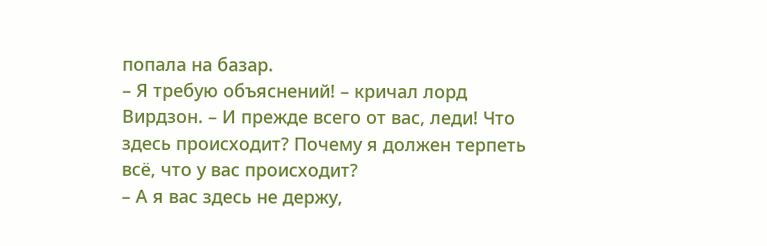попала на базар.
– Я требую объяснений! – кричал лорд Вирдзон. – И прежде всего от вас, леди! Что здесь происходит? Почему я должен терпеть всё, что у вас происходит?
– А я вас здесь не держу,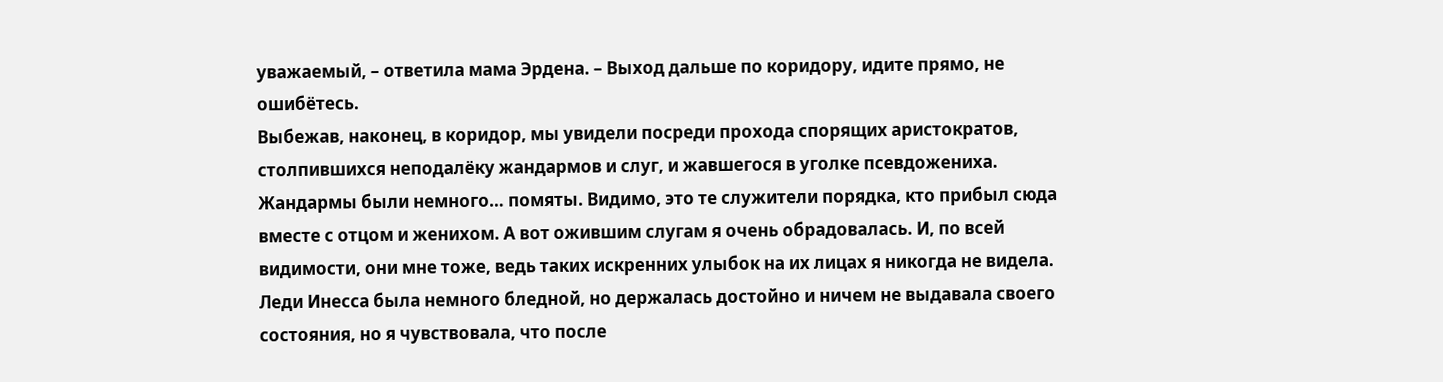уважаемый, – ответила мама Эрдена. – Выход дальше по коридору, идите прямо, не ошибётесь.
Выбежав, наконец, в коридор, мы увидели посреди прохода спорящих аристократов, столпившихся неподалёку жандармов и слуг, и жавшегося в уголке псевдожениха. Жандармы были немного… помяты. Видимо, это те служители порядка, кто прибыл сюда вместе с отцом и женихом. А вот ожившим слугам я очень обрадовалась. И, по всей видимости, они мне тоже, ведь таких искренних улыбок на их лицах я никогда не видела.
Леди Инесса была немного бледной, но держалась достойно и ничем не выдавала своего состояния, но я чувствовала, что после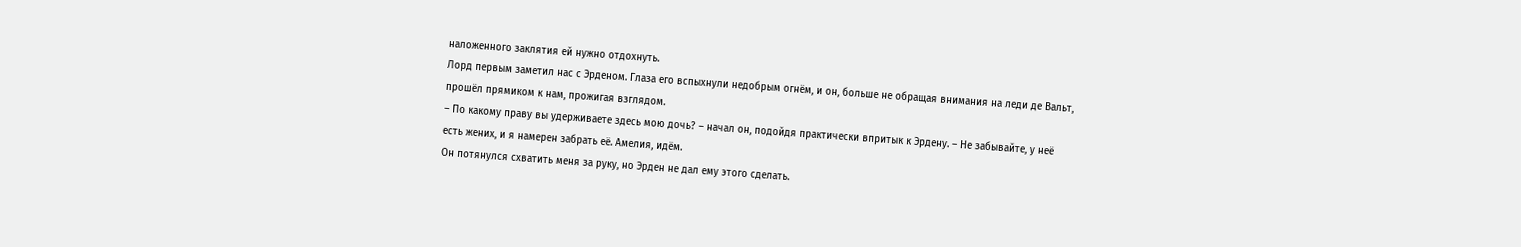наложенного заклятия ей нужно отдохнуть.
Лорд первым заметил нас с Эрденом. Глаза его вспыхнули недобрым огнём, и он, больше не обращая внимания на леди де Вальт, прошёл прямиком к нам, прожигая взглядом.
– По какому праву вы удерживаете здесь мою дочь? – начал он, подойдя практически впритык к Эрдену. – Не забывайте, у неё есть жених, и я намерен забрать её. Амелия, идём.
Он потянулся схватить меня за руку, но Эрден не дал ему этого сделать.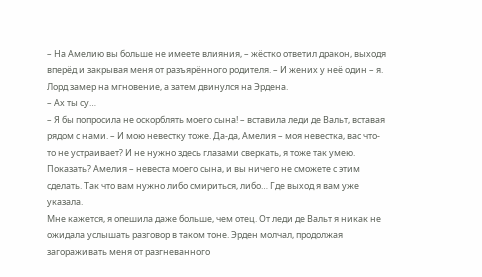– На Амелию вы больше не имеете влияния, – жёстко ответил дракон, выходя вперёд и закрывая меня от разъярённого родителя. – И жених у неё один – я.
Лорд замер на мгновение, а затем двинулся на Эрдена.
– Ах ты су…
– Я бы попросила не оскорблять моего сына! – вставила леди де Вальт, вставая рядом с нами. – И мою невестку тоже. Да-да, Амелия – моя невестка, вас что-то не устраивает? И не нужно здесь глазами сверкать, я тоже так умею. Показать? Амелия – невеста моего сына, и вы ничего не сможете с этим сделать. Так что вам нужно либо смириться, либо… Где выход я вам уже указала.
Мне кажется, я опешила даже больше, чем отец. От леди де Вальт я никак не ожидала услышать разговор в таком тоне. Эрден молчал, продолжая загораживать меня от разгневанного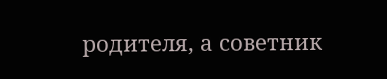родителя, а советник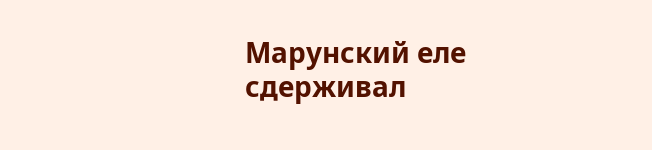Марунский еле сдерживал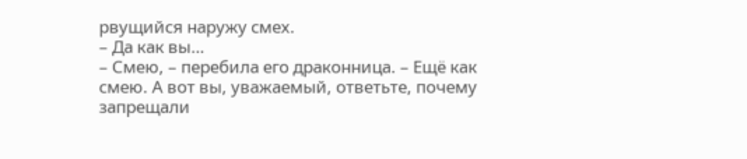рвущийся наружу смех.
– Да как вы…
– Смею, – перебила его драконница. – Ещё как смею. А вот вы, уважаемый, ответьте, почему запрещали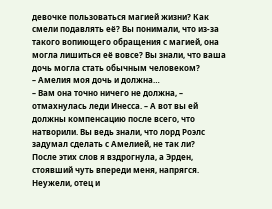девочке пользоваться магией жизни? Как смели подавлять её? Вы понимали, что из-за такого вопиющего обращения с магией, она могла лишиться её вовсе? Вы знали, что ваша дочь могла стать обычным человеком?
– Амелия моя дочь и должна…
– Вам она точно ничего не должна, – отмахнулась леди Инесса. – А вот вы ей должны компенсацию после всего, что натворили. Вы ведь знали, что лорд Роэлс задумал сделать с Амелией, не так ли?
После этих слов я вздрогнула, а Эрден, стоявший чуть впереди меня, напрягся. Неужели, отец и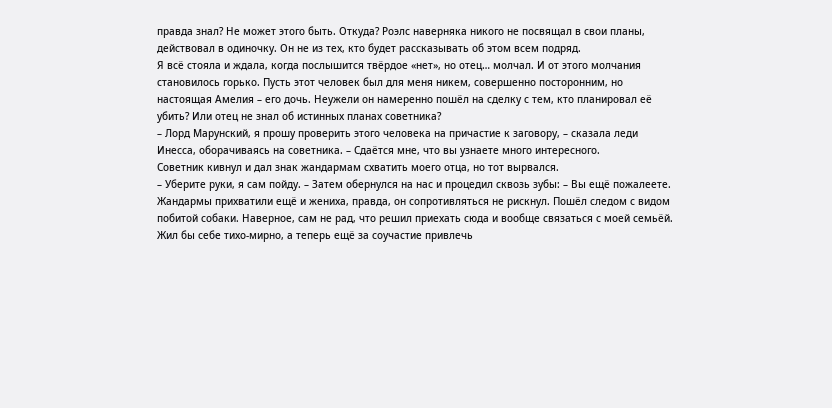правда знал? Не может этого быть. Откуда? Роэлс наверняка никого не посвящал в свои планы, действовал в одиночку. Он не из тех, кто будет рассказывать об этом всем подряд.
Я всё стояла и ждала, когда послышится твёрдое «нет», но отец… молчал. И от этого молчания становилось горько. Пусть этот человек был для меня никем, совершенно посторонним, но настоящая Амелия – его дочь. Неужели он намеренно пошёл на сделку с тем, кто планировал её убить? Или отец не знал об истинных планах советника?
– Лорд Марунский, я прошу проверить этого человека на причастие к заговору, – сказала леди Инесса, оборачиваясь на советника. – Сдаётся мне, что вы узнаете много интересного.
Советник кивнул и дал знак жандармам схватить моего отца, но тот вырвался.
– Уберите руки, я сам пойду. – Затем обернулся на нас и процедил сквозь зубы: – Вы ещё пожалеете.
Жандармы прихватили ещё и жениха, правда, он сопротивляться не рискнул. Пошёл следом с видом побитой собаки. Наверное, сам не рад, что решил приехать сюда и вообще связаться с моей семьёй. Жил бы себе тихо-мирно, а теперь ещё за соучастие привлечь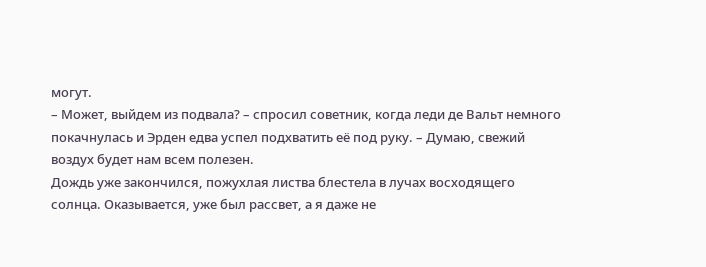могут.
– Может, выйдем из подвала? – спросил советник, когда леди де Вальт немного покачнулась и Эрден едва успел подхватить её под руку. – Думаю, свежий воздух будет нам всем полезен.
Дождь уже закончился, пожухлая листва блестела в лучах восходящего солнца. Оказывается, уже был рассвет, а я даже не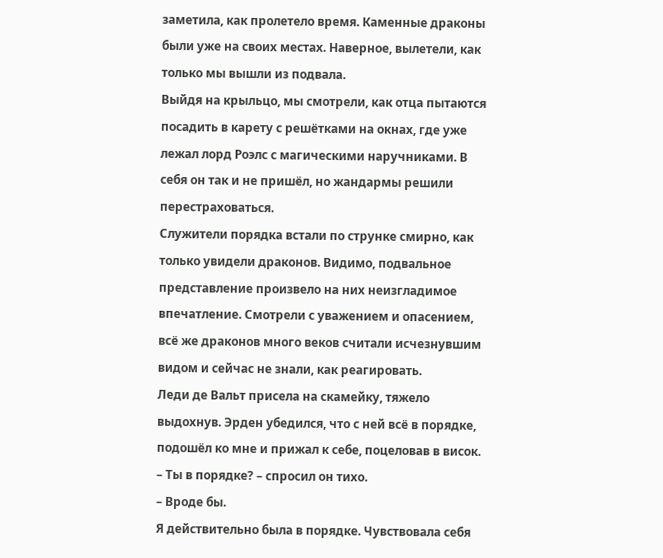заметила, как пролетело время. Каменные драконы были уже на своих местах. Наверное, вылетели, как только мы вышли из подвала.
Выйдя на крыльцо, мы смотрели, как отца пытаются посадить в карету с решётками на окнах, где уже лежал лорд Роэлс с магическими наручниками. В себя он так и не пришёл, но жандармы решили перестраховаться.
Служители порядка встали по струнке смирно, как только увидели драконов. Видимо, подвальное представление произвело на них неизгладимое впечатление. Смотрели с уважением и опасением, всё же драконов много веков считали исчезнувшим видом и сейчас не знали, как реагировать.
Леди де Вальт присела на скамейку, тяжело выдохнув. Эрден убедился, что с ней всё в порядке, подошёл ко мне и прижал к себе, поцеловав в висок.
– Ты в порядке? – спросил он тихо.
– Вроде бы.
Я действительно была в порядке. Чувствовала себя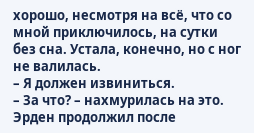хорошо, несмотря на всё, что со мной приключилось, на сутки без сна. Устала, конечно, но с ног не валилась.
– Я должен извиниться.
– За что? – нахмурилась на это. Эрден продолжил после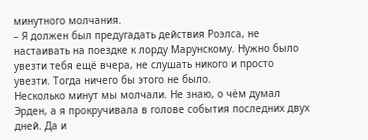минутного молчания.
– Я должен был предугадать действия Роэлса, не настаивать на поездке к лорду Марунскому. Нужно было увезти тебя ещё вчера, не слушать никого и просто увезти. Тогда ничего бы этого не было.
Несколько минут мы молчали. Не знаю, о чём думал Эрден, а я прокручивала в голове события последних двух дней. Да и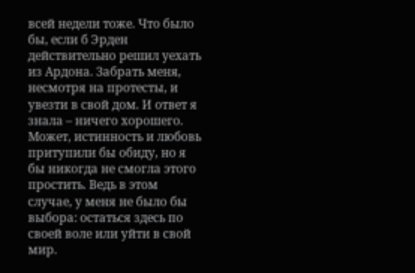всей недели тоже. Что было бы, если б Эрден действительно решил уехать из Ардона. Забрать меня, несмотря на протесты, и увезти в свой дом. И ответ я знала – ничего хорошего. Может, истинность и любовь притупили бы обиду, но я бы никогда не смогла этого простить. Ведь в этом случае, у меня не было бы выбора: остаться здесь по своей воле или уйти в свой мир.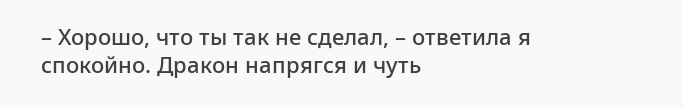– Хорошо, что ты так не сделал, – ответила я спокойно. Дракон напрягся и чуть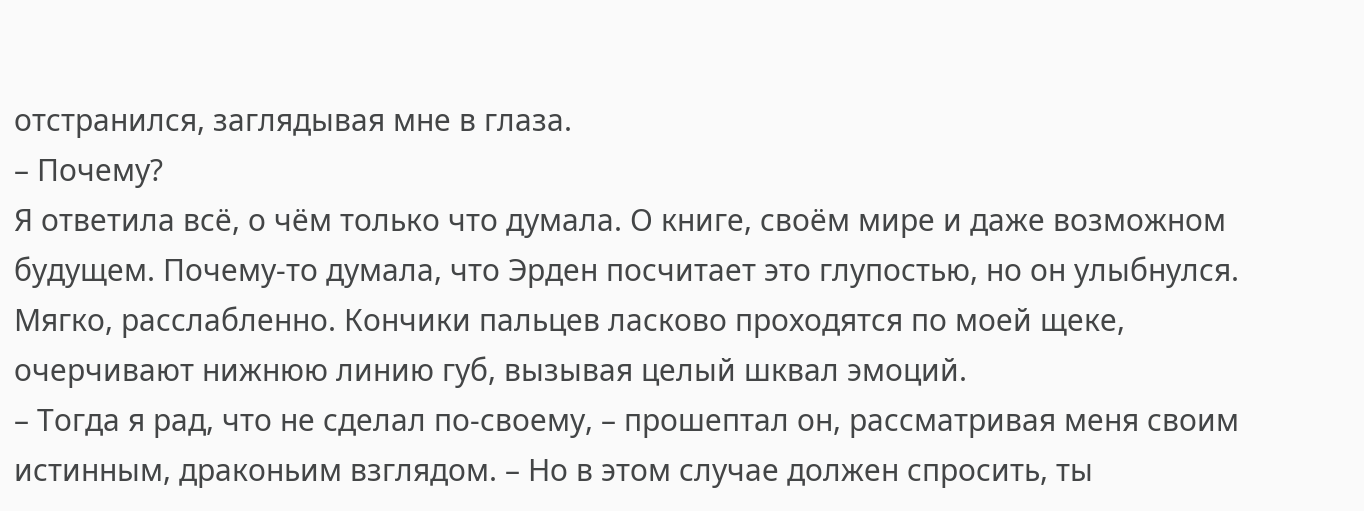отстранился, заглядывая мне в глаза.
– Почему?
Я ответила всё, о чём только что думала. О книге, своём мире и даже возможном будущем. Почему-то думала, что Эрден посчитает это глупостью, но он улыбнулся. Мягко, расслабленно. Кончики пальцев ласково проходятся по моей щеке, очерчивают нижнюю линию губ, вызывая целый шквал эмоций.
– Тогда я рад, что не сделал по-своему, – прошептал он, рассматривая меня своим истинным, драконьим взглядом. – Но в этом случае должен спросить, ты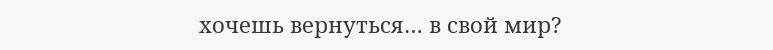хочешь вернуться… в свой мир?